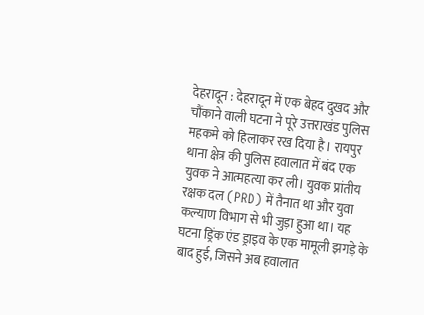देहरादून : देहरादून में एक बेहद दुखद और चौंकाने वाली घटना ने पूरे उत्तराखंड पुलिस महकमे को हिलाकर रख दिया है। रायपुर थाना क्षेत्र की पुलिस हवालात में बंद एक युवक ने आत्महत्या कर ली। युवक प्रांतीय रक्षक दल (PRD) में तैनात था और युवा कल्याण विभाग से भी जुड़ा हुआ था। यह घटना ड्रिंक एंड ड्राइव के एक मामूली झगड़े के बाद हुई, जिसने अब हवालात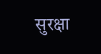सुरक्षा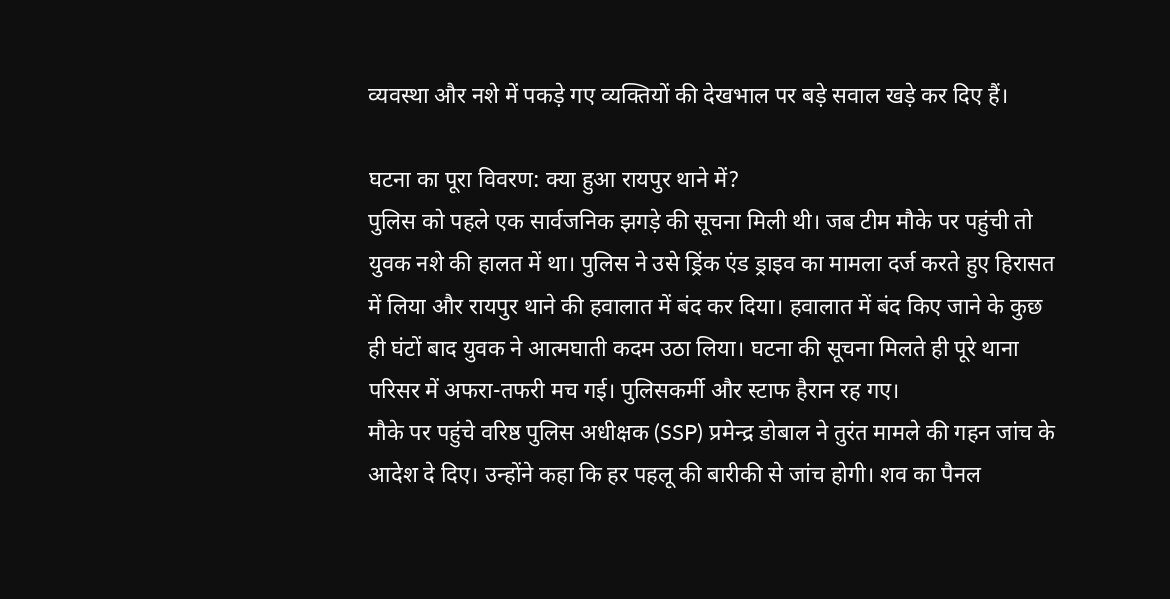व्यवस्था और नशे में पकड़े गए व्यक्तियों की देखभाल पर बड़े सवाल खड़े कर दिए हैं।

घटना का पूरा विवरण: क्या हुआ रायपुर थाने में?
पुलिस को पहले एक सार्वजनिक झगड़े की सूचना मिली थी। जब टीम मौके पर पहुंची तो युवक नशे की हालत में था। पुलिस ने उसे ड्रिंक एंड ड्राइव का मामला दर्ज करते हुए हिरासत में लिया और रायपुर थाने की हवालात में बंद कर दिया। हवालात में बंद किए जाने के कुछ ही घंटों बाद युवक ने आत्मघाती कदम उठा लिया। घटना की सूचना मिलते ही पूरे थाना परिसर में अफरा-तफरी मच गई। पुलिसकर्मी और स्टाफ हैरान रह गए।
मौके पर पहुंचे वरिष्ठ पुलिस अधीक्षक (SSP) प्रमेन्द्र डोबाल ने तुरंत मामले की गहन जांच के आदेश दे दिए। उन्होंने कहा कि हर पहलू की बारीकी से जांच होगी। शव का पैनल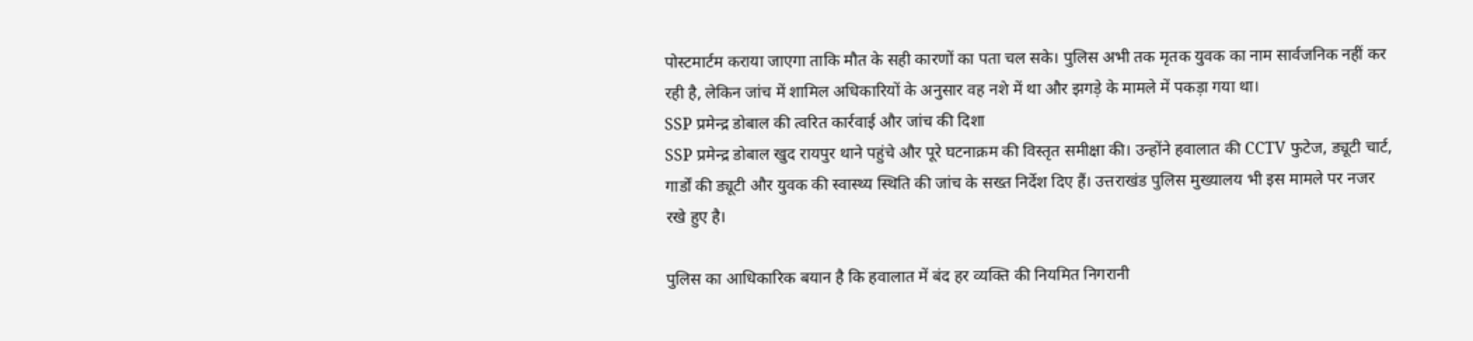पोस्टमार्टम कराया जाएगा ताकि मौत के सही कारणों का पता चल सके। पुलिस अभी तक मृतक युवक का नाम सार्वजनिक नहीं कर रही है, लेकिन जांच में शामिल अधिकारियों के अनुसार वह नशे में था और झगड़े के मामले में पकड़ा गया था।
SSP प्रमेन्द्र डोबाल की त्वरित कार्रवाई और जांच की दिशा
SSP प्रमेन्द्र डोबाल खुद रायपुर थाने पहुंचे और पूरे घटनाक्रम की विस्तृत समीक्षा की। उन्होंने हवालात की CCTV फुटेज, ड्यूटी चार्ट, गार्डों की ड्यूटी और युवक की स्वास्थ्य स्थिति की जांच के सख्त निर्देश दिए हैं। उत्तराखंड पुलिस मुख्यालय भी इस मामले पर नजर रखे हुए है।

पुलिस का आधिकारिक बयान है कि हवालात में बंद हर व्यक्ति की नियमित निगरानी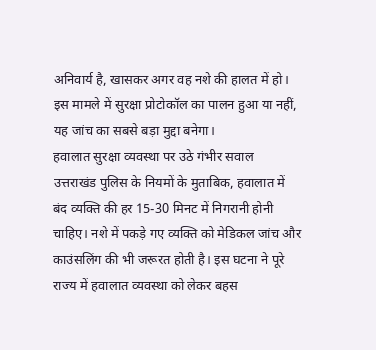अनिवार्य है, खासकर अगर वह नशे की हालत में हो। इस मामले में सुरक्षा प्रोटोकॉल का पालन हुआ या नहीं, यह जांच का सबसे बड़ा मुद्दा बनेगा।
हवालात सुरक्षा व्यवस्था पर उठे गंभीर सवाल
उत्तराखंड पुलिस के नियमों के मुताबिक, हवालात में बंद व्यक्ति की हर 15-30 मिनट में निगरानी होनी चाहिए। नशे में पकड़े गए व्यक्ति को मेडिकल जांच और काउंसलिंग की भी जरूरत होती है। इस घटना ने पूरे राज्य में हवालात व्यवस्था को लेकर बहस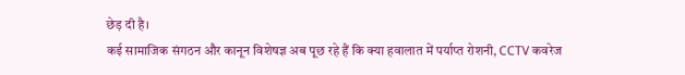छेड़ दी है।
कई सामाजिक संगठन और कानून विशेषज्ञ अब पूछ रहे हैं कि क्या हवालात में पर्याप्त रोशनी, CCTV कवरेज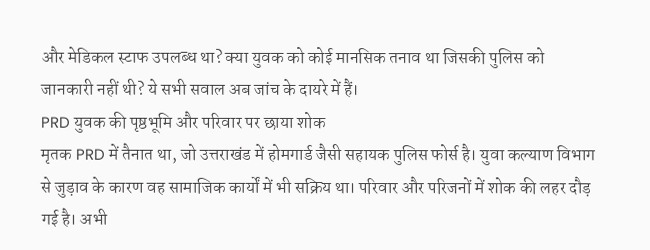और मेडिकल स्टाफ उपलब्ध था? क्या युवक को कोई मानसिक तनाव था जिसकी पुलिस को जानकारी नहीं थी? ये सभी सवाल अब जांच के दायरे में हैं।
PRD युवक की पृष्ठभूमि और परिवार पर छाया शोक
मृतक PRD में तैनात था, जो उत्तराखंड में होमगार्ड जैसी सहायक पुलिस फोर्स है। युवा कल्याण विभाग से जुड़ाव के कारण वह सामाजिक कार्यों में भी सक्रिय था। परिवार और परिजनों में शोक की लहर दौड़ गई है। अभी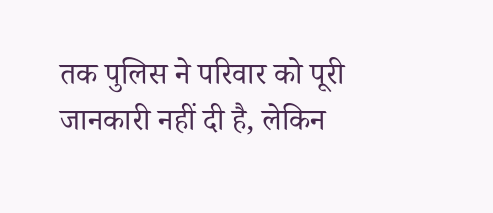तक पुलिस ने परिवार को पूरी जानकारी नहीं दी है, लेकिन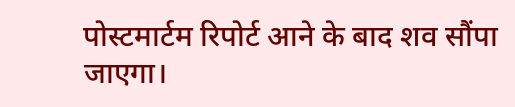पोस्टमार्टम रिपोर्ट आने के बाद शव सौंपा जाएगा।